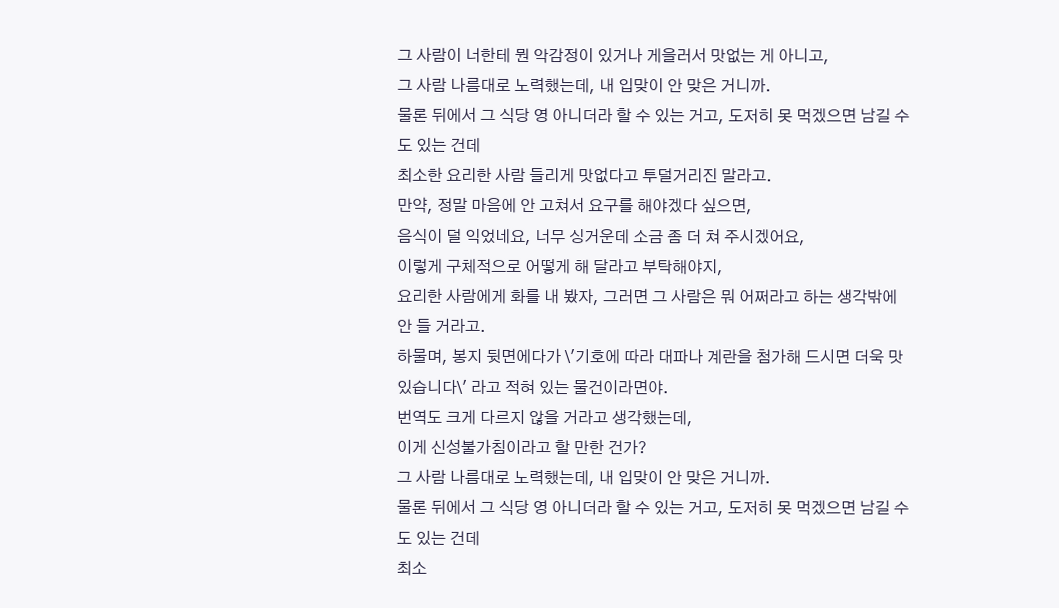그 사람이 너한테 뭔 악감정이 있거나 게을러서 맛없는 게 아니고,
그 사람 나름대로 노력했는데, 내 입맞이 안 맞은 거니까.
물론 뒤에서 그 식당 영 아니더라 할 수 있는 거고, 도저히 못 먹겠으면 남길 수도 있는 건데
최소한 요리한 사람 들리게 맛없다고 투덜거리진 말라고.
만약, 정말 마음에 안 고쳐서 요구를 해야겠다 싶으면,
음식이 덜 익었네요, 너무 싱거운데 소금 좀 더 쳐 주시겠어요,
이렇게 구체적으로 어떻게 해 달라고 부탁해야지,
요리한 사람에게 화를 내 봤자, 그러면 그 사람은 뭐 어쩌라고 하는 생각밖에 안 들 거라고.
하물며, 봉지 뒷면에다가 \'기호에 따라 대파나 계란을 첨가해 드시면 더욱 맛있습니다\' 라고 적혀 있는 물건이라면야.
번역도 크게 다르지 않을 거라고 생각했는데,
이게 신성불가침이라고 할 만한 건가?
그 사람 나름대로 노력했는데, 내 입맞이 안 맞은 거니까.
물론 뒤에서 그 식당 영 아니더라 할 수 있는 거고, 도저히 못 먹겠으면 남길 수도 있는 건데
최소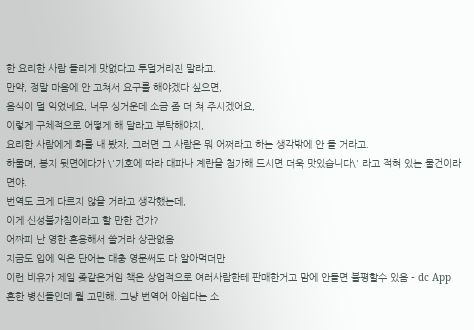한 요리한 사람 들리게 맛없다고 투덜거리진 말라고.
만약, 정말 마음에 안 고쳐서 요구를 해야겠다 싶으면,
음식이 덜 익었네요, 너무 싱거운데 소금 좀 더 쳐 주시겠어요,
이렇게 구체적으로 어떻게 해 달라고 부탁해야지,
요리한 사람에게 화를 내 봤자, 그러면 그 사람은 뭐 어쩌라고 하는 생각밖에 안 들 거라고.
하물며, 봉지 뒷면에다가 \'기호에 따라 대파나 계란을 첨가해 드시면 더욱 맛있습니다\' 라고 적혀 있는 물건이라면야.
번역도 크게 다르지 않을 거라고 생각했는데,
이게 신성불가침이라고 할 만한 건가?
어짜피 난 영한 혼용해서 쓸거라 상관없음
지금도 입에 익은 단어는 대충 영문써도 다 알아먹더만
이런 비유가 제일 좆같은거임 책은 상업적으로 여러사람한테 판매한거고 맘에 안들면 불평할수 있음 - dc App
흔한 병신들인데 뭘 고민해. 그냥 번역어 아쉽다는 소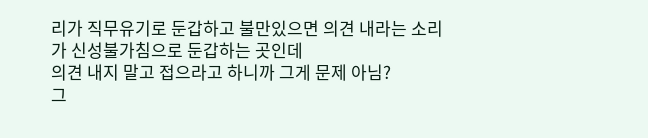리가 직무유기로 둔갑하고 불만있으면 의견 내라는 소리가 신성불가침으로 둔갑하는 곳인데
의견 내지 말고 접으라고 하니까 그게 문제 아님?
그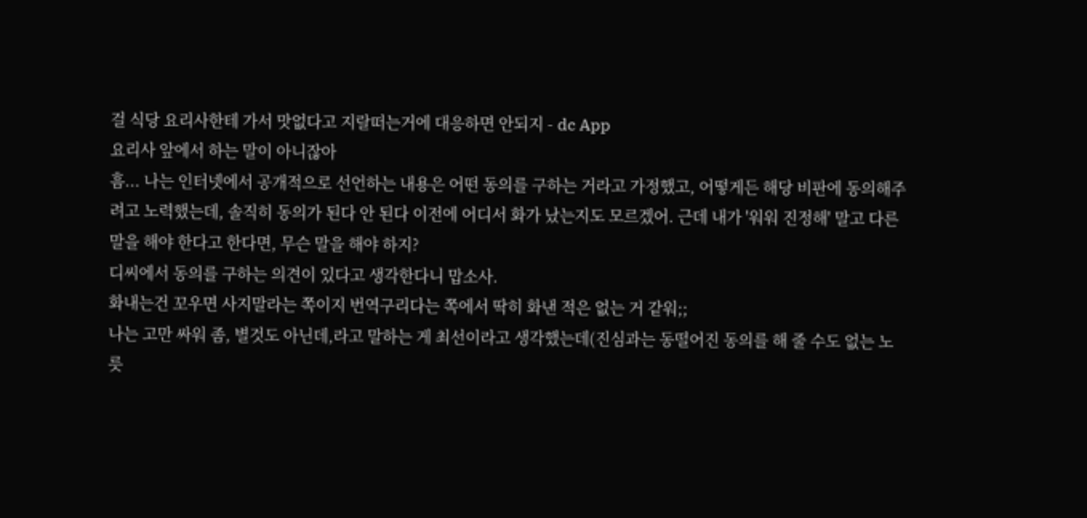걸 식당 요리사한테 가서 맛없다고 지랄떠는거에 대응하면 안되지 - dc App
요리사 앞에서 하는 말이 아니잖아
흠... 나는 인터넷에서 공개적으로 선언하는 내용은 어떤 동의를 구하는 거라고 가정했고, 어떻게든 해당 비판에 동의해주려고 노력했는데, 솔직히 동의가 된다 안 된다 이전에 어디서 화가 났는지도 모르겠어. 근데 내가 '워워 진정해' 말고 다른 말을 해야 한다고 한다면, 무슨 말을 해야 하지?
디씨에서 동의를 구하는 의견이 있다고 생각한다니 맙소사.
화내는건 꼬우면 사지말라는 쪽이지 번역구리다는 쪽에서 딱히 화낸 적은 없는 거 같워;;
나는 고만 싸워 좀, 별것도 아닌데,라고 말하는 게 최선이라고 생각했는데(진심과는 동떨어진 동의를 해 줄 수도 없는 노릇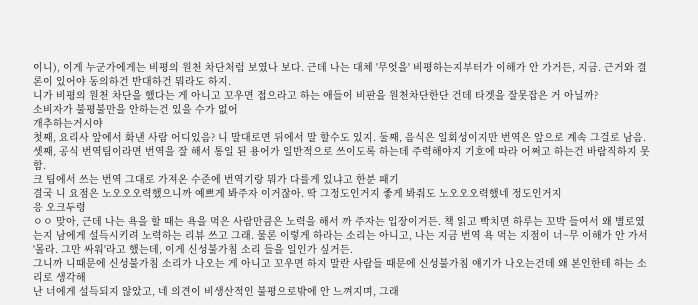이니), 이게 누군가에게는 비평의 원천 차단처럼 보였나 보다. 근데 나는 대체 '무엇을' 비평하는지부터가 이해가 안 가거든, 지금. 근거와 결론이 있어야 동의하건 반대하건 뭐라도 하지.
니가 비평의 원천 차단을 했다는 게 아니고 꼬우면 접으라고 하는 애들이 비판을 원천차단한단 건데 타겟을 잘못잡은 거 아닐까?
소비자가 불평불만을 안하는건 있을 수가 없어
개추하는거시야
첫째, 요리사 앞에서 화낸 사람 어디있음? 니 말대로면 뒤에서 말 할수도 있지. 둘째, 음식은 일회성이지만 번역은 앞으로 계속 그걸로 남음. 셋째, 공식 번역팀이라면 번역을 잘 해서 통일 된 용어가 일반적으로 쓰이도록 하는데 주력해야지 기호에 따라 어쩌고 하는건 바람직하지 못함.
크 팀에서 쓰는 번역 그대로 가져온 수준에 번역기랑 뭐가 다를게 있냐고 한분 패기
결국 니 요점은 노오오오력했으니까 예쁘게 봐주자 이거잖아. 딱 그정도인거지 좋게 봐줘도 노오오오력했네 정도인거지
응 오크두령
ㅇㅇ 맞아, 근데 나는 욕을 할 때는 욕을 먹은 사람만큼은 노력을 해서 까 주자는 입장이거든. 책 읽고 빡치면 하루는 꼬박 들여서 왜 별로였는지 남에게 설득시키려 노력하는 리뷰 쓰고 그래. 물론 이렇게 하라는 소리는 아니고, 나는 지금 번역 욕 먹는 지점이 너~무 이해가 안 가서 '몰라. 그만 싸워'라고 했는데, 이게 신성불가침 소리 들을 일인가 싶거든.
그니까 니때문에 신성불가침 소리가 나오는 게 아니고 꼬우면 하지 말란 사람들 때문에 신성불가침 얘기가 나오는건데 왜 본인한테 하는 소리로 생각해
난 너에게 설득되지 않았고, 네 의견이 비생산적인 불평으로밖에 안 느껴지며, 그래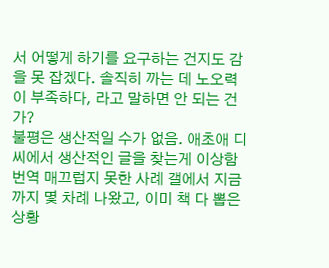서 어떻게 하기를 요구하는 건지도 감을 못 잡겠다. 솔직히 까는 데 노오력이 부족하다, 라고 말하면 안 되는 건가?
불평은 생산적일 수가 없음. 애초애 디씨에서 생산적인 글을 찾는게 이상함
번역 매끄럽지 못한 사례 갤에서 지금까지 몇 차례 나왔고, 이미 책 다 뽑은 상황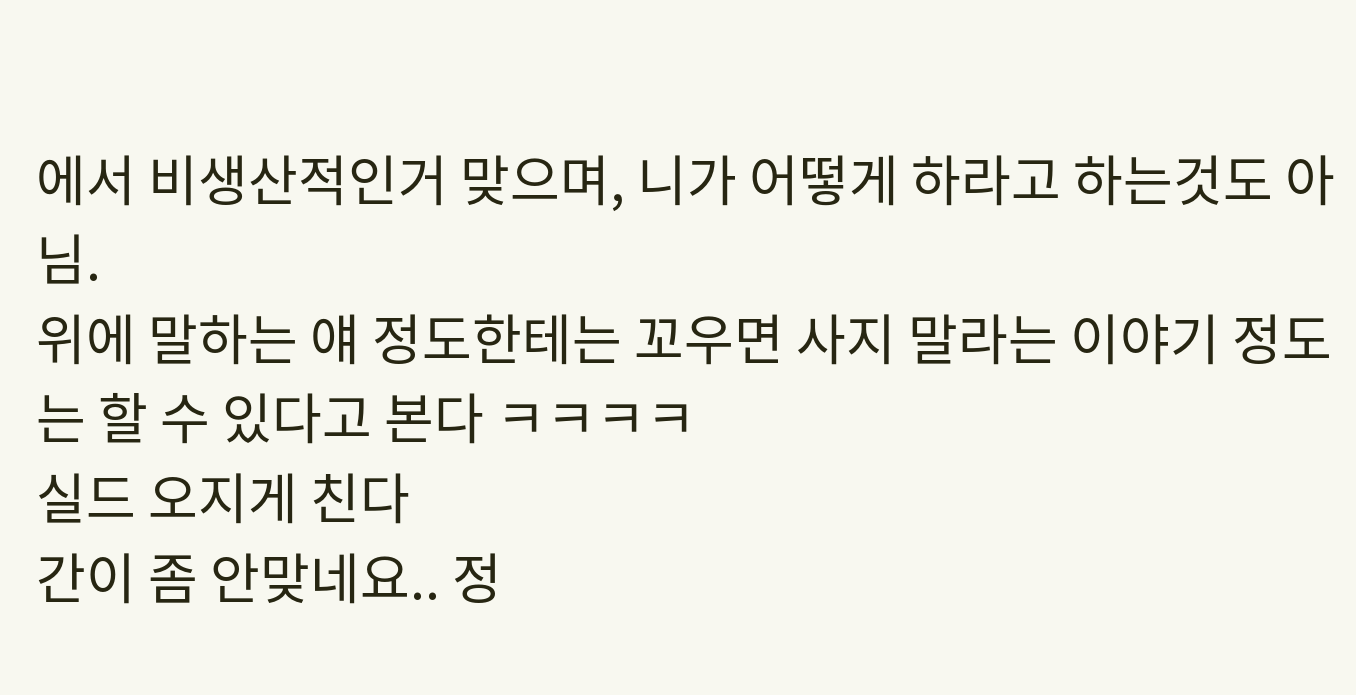에서 비생산적인거 맞으며, 니가 어떻게 하라고 하는것도 아님.
위에 말하는 얘 정도한테는 꼬우면 사지 말라는 이야기 정도는 할 수 있다고 본다 ㅋㅋㅋㅋ
실드 오지게 친다
간이 좀 안맞네요.. 정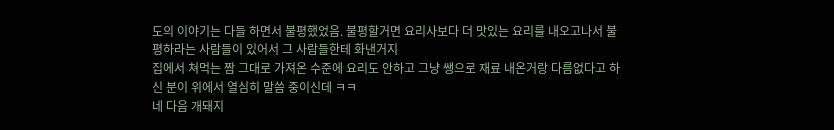도의 이야기는 다들 하면서 불평했었음. 불평할거면 요리사보다 더 맛있는 요리를 내오고나서 불평하라는 사람들이 있어서 그 사람들한테 화낸거지
집에서 쳐먹는 짬 그대로 가져온 수준에 요리도 안하고 그냥 쌩으로 재료 내온거랑 다름없다고 하신 분이 위에서 열심히 말씀 중이신데 ㅋㅋ
네 다음 개돼지